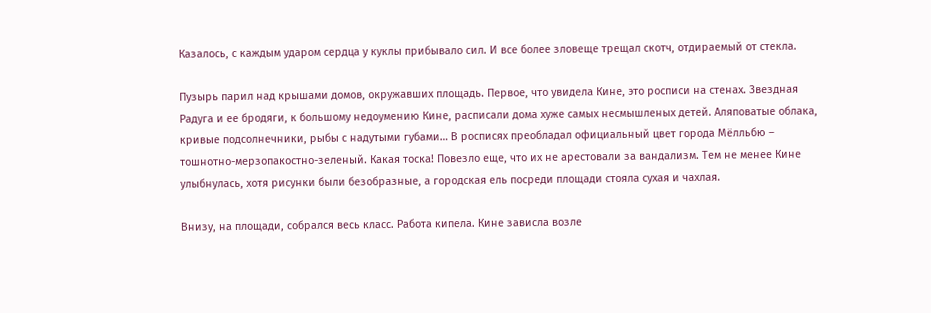Казалось, с каждым ударом сердца у куклы прибывало сил. И все более зловеще трещал скотч, отдираемый от стекла.

Пузырь парил над крышами домов, окружавших площадь. Первое, что увидела Кине, это росписи на стенах. Звездная Радуга и ее бродяги, к большому недоумению Кине, расписали дома хуже самых несмышленых детей. Аляповатые облака, кривые подсолнечники, рыбы с надутыми губами… В росписях преобладал официальный цвет города Мёлльбю – тошнотно-мерзопакостно-зеленый. Какая тоска! Повезло еще, что их не арестовали за вандализм. Тем не менее Кине улыбнулась, хотя рисунки были безобразные, а городская ель посреди площади стояла сухая и чахлая.

Внизу, на площади, собрался весь класс. Работа кипела. Кине зависла возле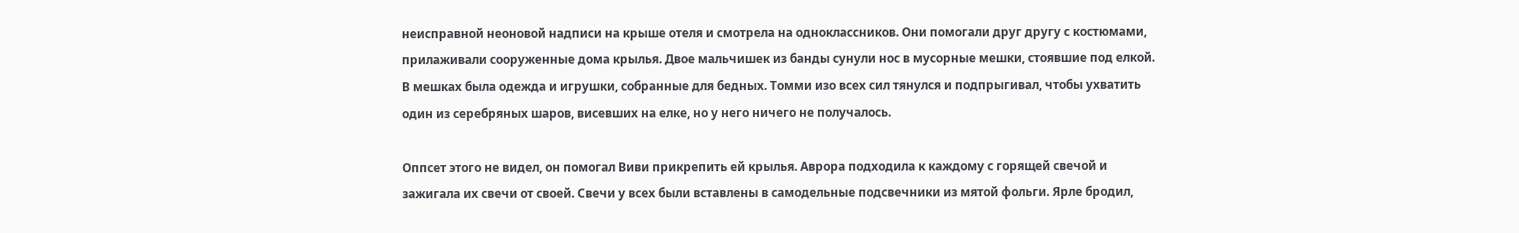неисправной неоновой надписи на крыше отеля и смотрела на одноклассников. Они помогали друг другу с костюмами, прилаживали сооруженные дома крылья. Двое мальчишек из банды сунули нос в мусорные мешки, стоявшие под елкой. В мешках была одежда и игрушки, собранные для бедных. Томми изо всех сил тянулся и подпрыгивал, чтобы ухватить один из серебряных шаров, висевших на елке, но у него ничего не получалось.

Оппсет этого не видел, он помогал Виви прикрепить ей крылья. Аврора подходила к каждому с горящей свечой и зажигала их свечи от своей. Свечи у всех были вставлены в самодельные подсвечники из мятой фольги. Ярле бродил,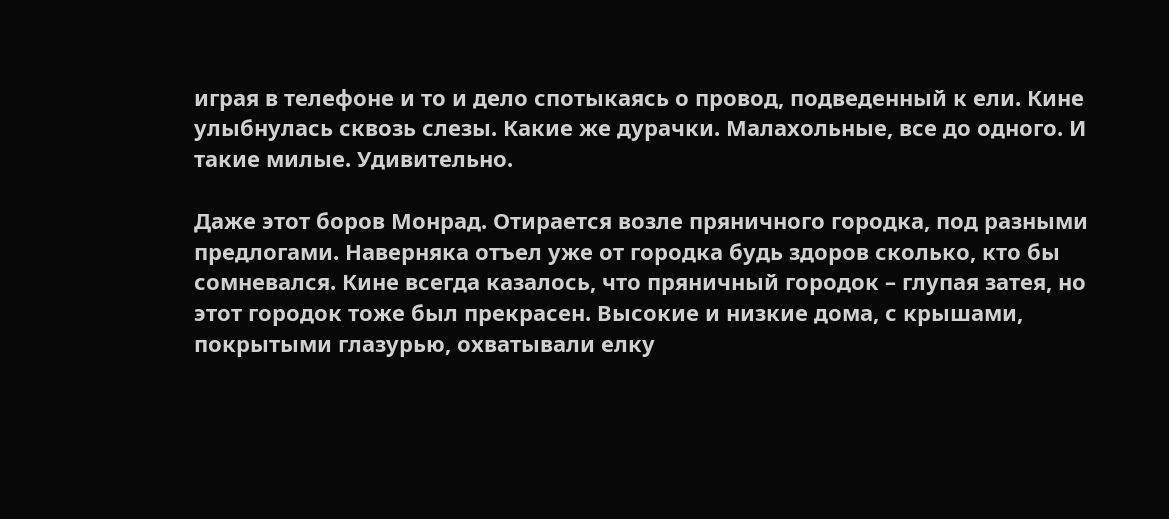играя в телефоне и то и дело спотыкаясь о провод, подведенный к ели. Кине улыбнулась сквозь слезы. Какие же дурачки. Малахольные, все до одного. И такие милые. Удивительно.

Даже этот боров Монрад. Отирается возле пряничного городка, под разными предлогами. Наверняка отъел уже от городка будь здоров сколько, кто бы сомневался. Кине всегда казалось, что пряничный городок – глупая затея, но этот городок тоже был прекрасен. Высокие и низкие дома, с крышами, покрытыми глазурью, охватывали елку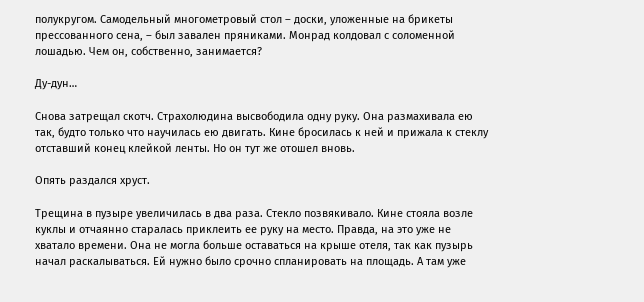полукругом. Самодельный многометровый стол – доски, уложенные на брикеты прессованного сена, – был завален пряниками. Монрад колдовал с соломенной лошадью. Чем он, собственно, занимается?

Ду-дун…

Снова затрещал скотч. Страхолюдина высвободила одну руку. Она размахивала ею так, будто только что научилась ею двигать. Кине бросилась к ней и прижала к стеклу отставший конец клейкой ленты. Но он тут же отошел вновь.

Опять раздался хруст.

Трещина в пузыре увеличилась в два раза. Стекло позвякивало. Кине стояла возле куклы и отчаянно старалась приклеить ее руку на место. Правда, на это уже не хватало времени. Она не могла больше оставаться на крыше отеля, так как пузырь начал раскалываться. Ей нужно было срочно спланировать на площадь. А там уже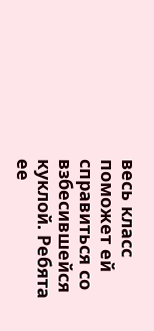весь класс поможет ей справиться со взбесившейся куклой. Ребята ее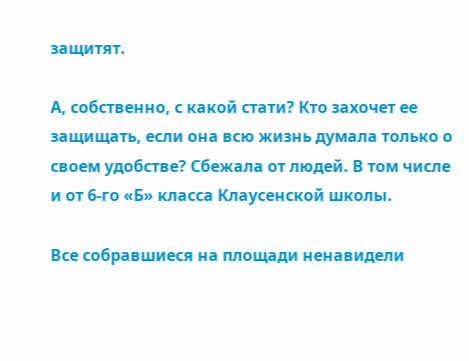защитят.

А, собственно, с какой стати? Кто захочет ее защищать, если она всю жизнь думала только о своем удобстве? Сбежала от людей. В том числе и от 6-го «Б» класса Клаусенской школы.

Все собравшиеся на площади ненавидели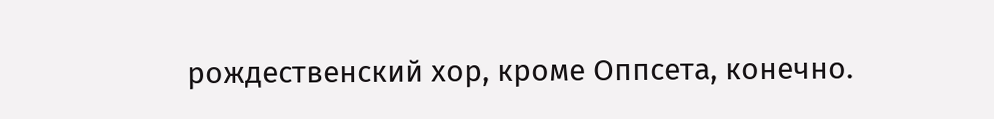рождественский хор, кроме Оппсета, конечно.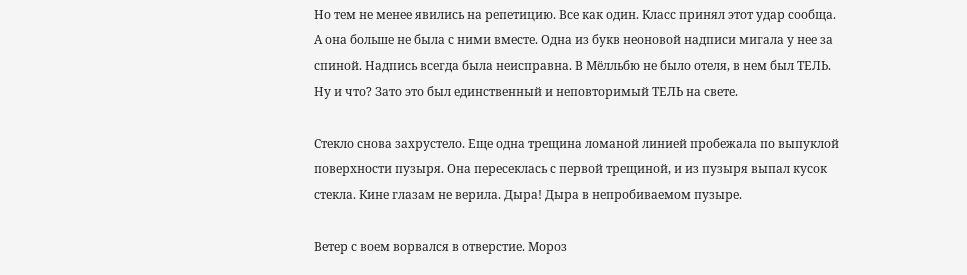Но тем не менее явились на репетицию. Все как один. Класс принял этот удар сообща. А она больше не была с ними вместе. Одна из букв неоновой надписи мигала у нее за спиной. Надпись всегда была неисправна. В Мёлльбю не было отеля, в нем был ТЕЛЬ. Ну и что? Зато это был единственный и неповторимый ТЕЛЬ на свете.

Стекло снова захрустело. Еще одна трещина ломаной линией пробежала по выпуклой поверхности пузыря. Она пересеклась с первой трещиной, и из пузыря выпал кусок стекла. Кине глазам не верила. Дыра! Дыра в непробиваемом пузыре.

Ветер с воем ворвался в отверстие. Мороз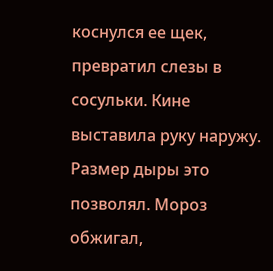коснулся ее щек, превратил слезы в сосульки. Кине выставила руку наружу. Размер дыры это позволял. Мороз обжигал,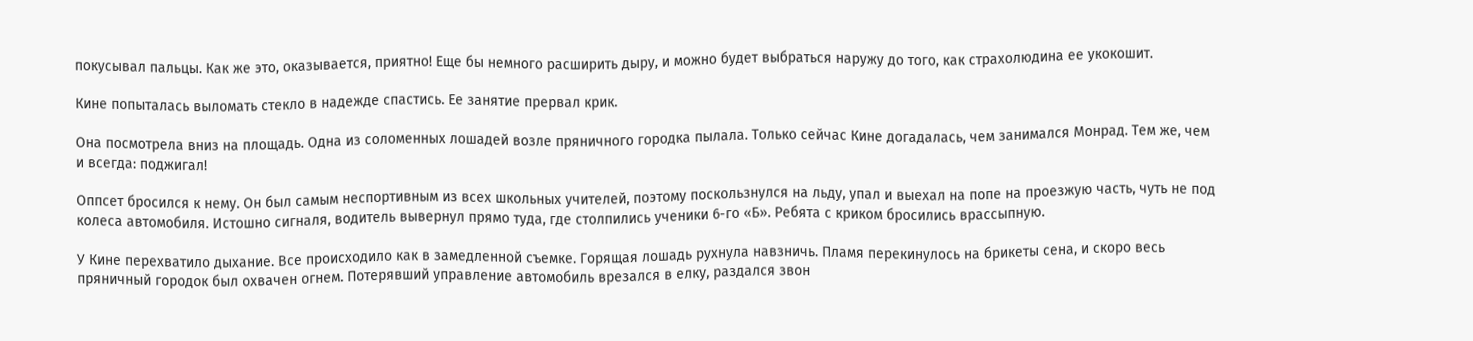покусывал пальцы. Как же это, оказывается, приятно! Еще бы немного расширить дыру, и можно будет выбраться наружу до того, как страхолюдина ее укокошит.

Кине попыталась выломать стекло в надежде спастись. Ее занятие прервал крик.

Она посмотрела вниз на площадь. Одна из соломенных лошадей возле пряничного городка пылала. Только сейчас Кине догадалась, чем занимался Монрад. Тем же, чем и всегда: поджигал!

Оппсет бросился к нему. Он был самым неспортивным из всех школьных учителей, поэтому поскользнулся на льду, упал и выехал на попе на проезжую часть, чуть не под колеса автомобиля. Истошно сигналя, водитель вывернул прямо туда, где столпились ученики 6-го «Б». Ребята с криком бросились врассыпную.

У Кине перехватило дыхание. Все происходило как в замедленной съемке. Горящая лошадь рухнула навзничь. Пламя перекинулось на брикеты сена, и скоро весь пряничный городок был охвачен огнем. Потерявший управление автомобиль врезался в елку, раздался звон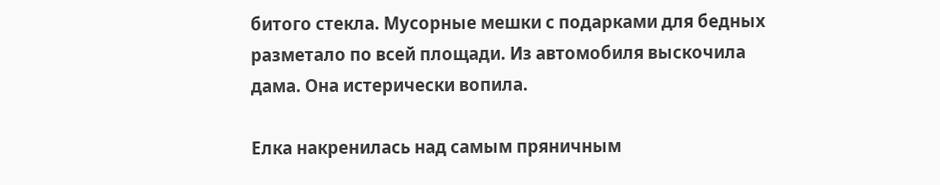битого стекла. Мусорные мешки с подарками для бедных разметало по всей площади. Из автомобиля выскочила дама. Она истерически вопила.

Елка накренилась над самым пряничным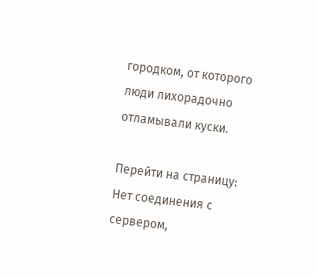городком, от которого люди лихорадочно отламывали куски.

Перейти на страницу:
Нет соединения с сервером,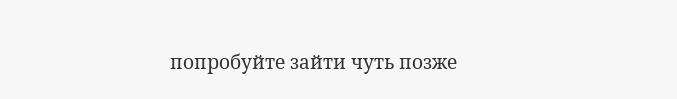попробуйте зайти чуть позже